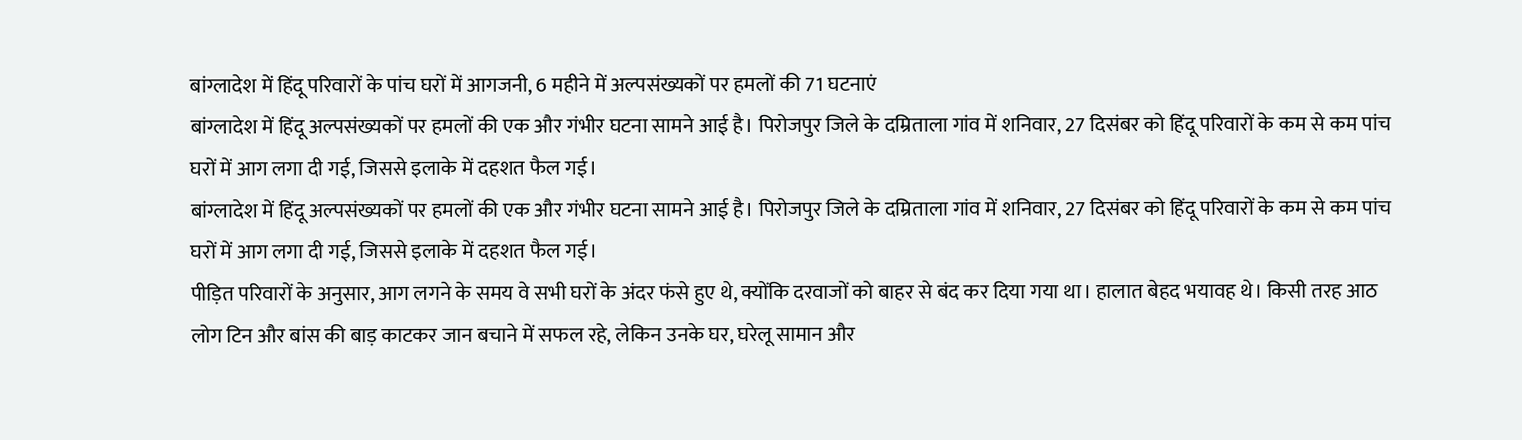बांग्लादेश में हिंदू परिवारों के पांच घरों में आगजनी, 6 महीने में अल्पसंख्यकों पर हमलों की 71 घटनाएं
बांग्लादेश में हिंदू अल्पसंख्यकों पर हमलों की एक और गंभीर घटना सामने आई है। पिरोजपुर जिले के दम्रिताला गांव में शनिवार, 27 दिसंबर को हिंदू परिवारों के कम से कम पांच घरों में आग लगा दी गई, जिससे इलाके में दहशत फैल गई।
बांग्लादेश में हिंदू अल्पसंख्यकों पर हमलों की एक और गंभीर घटना सामने आई है। पिरोजपुर जिले के दम्रिताला गांव में शनिवार, 27 दिसंबर को हिंदू परिवारों के कम से कम पांच घरों में आग लगा दी गई, जिससे इलाके में दहशत फैल गई।
पीड़ित परिवारों के अनुसार, आग लगने के समय वे सभी घरों के अंदर फंसे हुए थे, क्योंकि दरवाजों को बाहर से बंद कर दिया गया था। हालात बेहद भयावह थे। किसी तरह आठ लोग टिन और बांस की बाड़ काटकर जान बचाने में सफल रहे, लेकिन उनके घर, घरेलू सामान और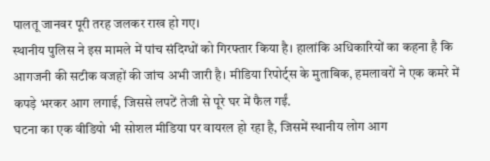पालतू जानवर पूरी तरह जलकर राख हो गए।
स्थानीय पुलिस ने इस मामले में पांच संदिग्धों को गिरफ्तार किया है। हालांकि अधिकारियों का कहना है कि आगजनी की सटीक वजहों की जांच अभी जारी है। मीडिया रिपोर्ट्स के मुताबिक, हमलावरों ने एक कमरे में कपड़े भरकर आग लगाई, जिससे लपटें तेजी से पूरे घर में फैल गईं.
घटना का एक वीडियो भी सोशल मीडिया पर वायरल हो रहा है, जिसमें स्थानीय लोग आग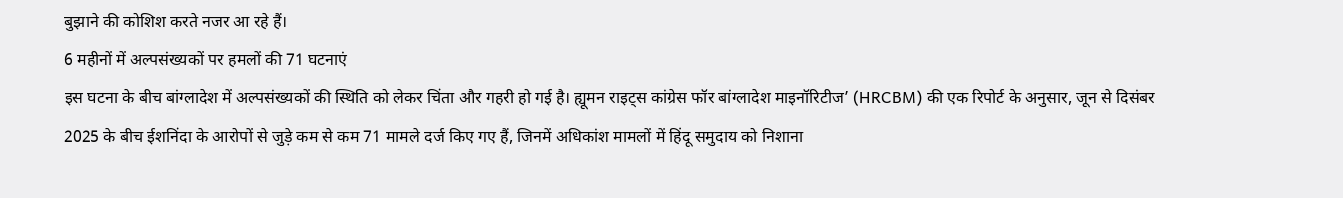बुझाने की कोशिश करते नजर आ रहे हैं।
6 महीनों में अल्पसंख्यकों पर हमलों की 71 घटनाएं
इस घटना के बीच बांग्लादेश में अल्पसंख्यकों की स्थिति को लेकर चिंता और गहरी हो गई है। ह्यूमन राइट्स कांग्रेस फॉर बांग्लादेश माइनॉरिटीज’ (HRCBM) की एक रिपोर्ट के अनुसार, जून से दिसंबर 2025 के बीच ईशनिंदा के आरोपों से जुड़े कम से कम 71 मामले दर्ज किए गए हैं, जिनमें अधिकांश मामलों में हिंदू समुदाय को निशाना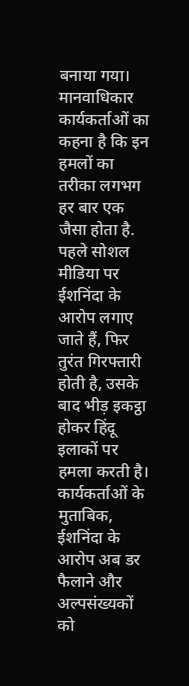बनाया गया।
मानवाधिकार कार्यकर्ताओं का कहना है कि इन हमलों का तरीका लगभग हर बार एक जैसा होता है. पहले सोशल मीडिया पर ईशनिंदा के आरोप लगाए जाते हैं, फिर तुरंत गिरफ्तारी होती है, उसके बाद भीड़ इकट्ठा होकर हिंदू इलाकों पर हमला करती है। कार्यकर्ताओं के मुताबिक, ईशनिंदा के आरोप अब डर फैलाने और अल्पसंख्यकों को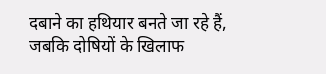दबाने का हथियार बनते जा रहे हैं, जबकि दोषियों के खिलाफ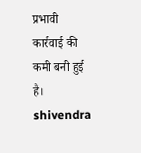प्रभावी कार्रवाई की कमी बनी हुई है।
shivendra